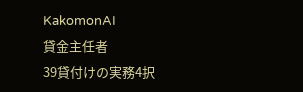KakomonAI
貸金主任者
39貸付けの実務4択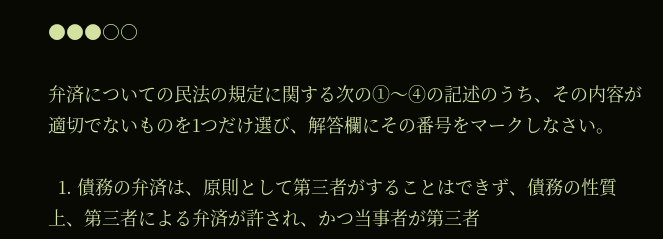●●●○○

弁済についての民法の規定に関する次の①〜④の記述のうち、その内容が適切でないものを1つだけ選び、解答欄にその番号をマークしなさい。

  1. 債務の弁済は、原則として第三者がすることはできず、債務の性質上、第三者による弁済が許され、かつ当事者が第三者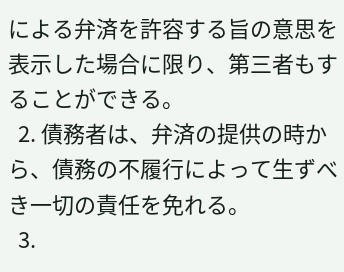による弁済を許容する旨の意思を表示した場合に限り、第三者もすることができる。
  2. 債務者は、弁済の提供の時から、債務の不履行によって生ずべき一切の責任を免れる。
  3.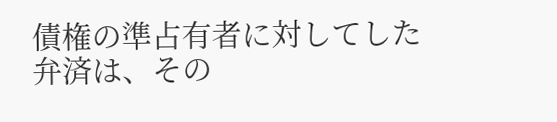債権の準占有者に対してした弁済は、その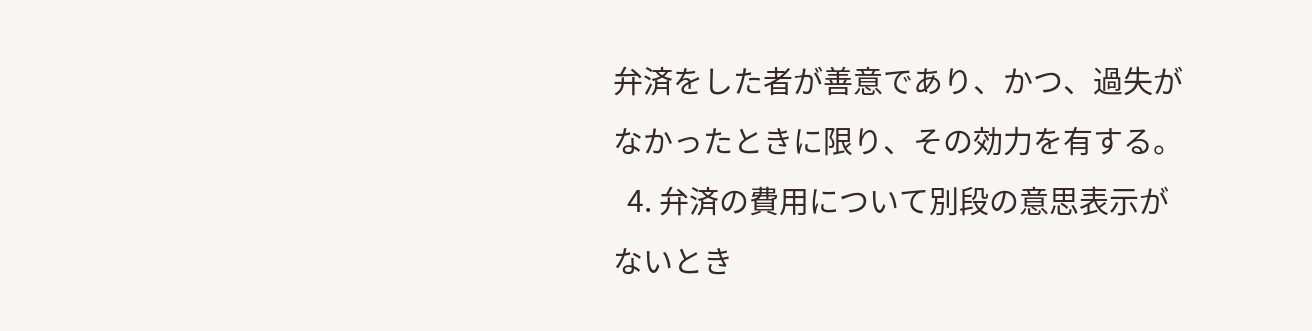弁済をした者が善意であり、かつ、過失がなかったときに限り、その効力を有する。
  4. 弁済の費用について別段の意思表示がないとき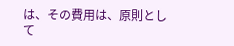は、その費用は、原則として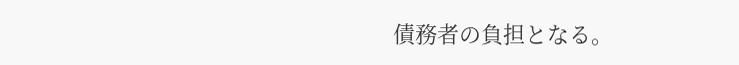債務者の負担となる。